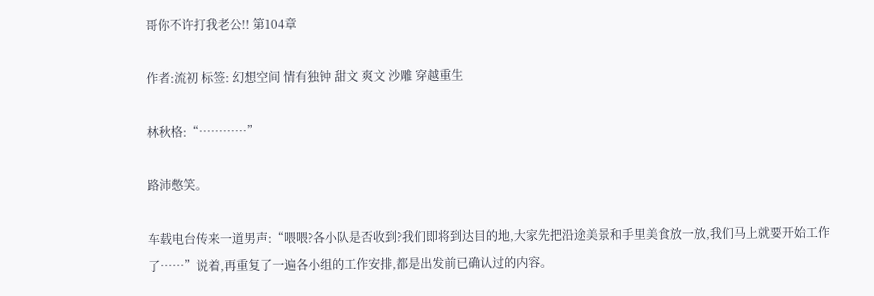哥你不许打我老公!! 第104章

作者:流初 标签: 幻想空间 情有独钟 甜文 爽文 沙雕 穿越重生

林秋格:“…………”

路沛憋笑。

车载电台传来一道男声:“喂喂?各小队是否收到?我们即将到达目的地,大家先把沿途美景和手里美食放一放,我们马上就要开始工作了……”说着,再重复了一遍各小组的工作安排,都是出发前已确认过的内容。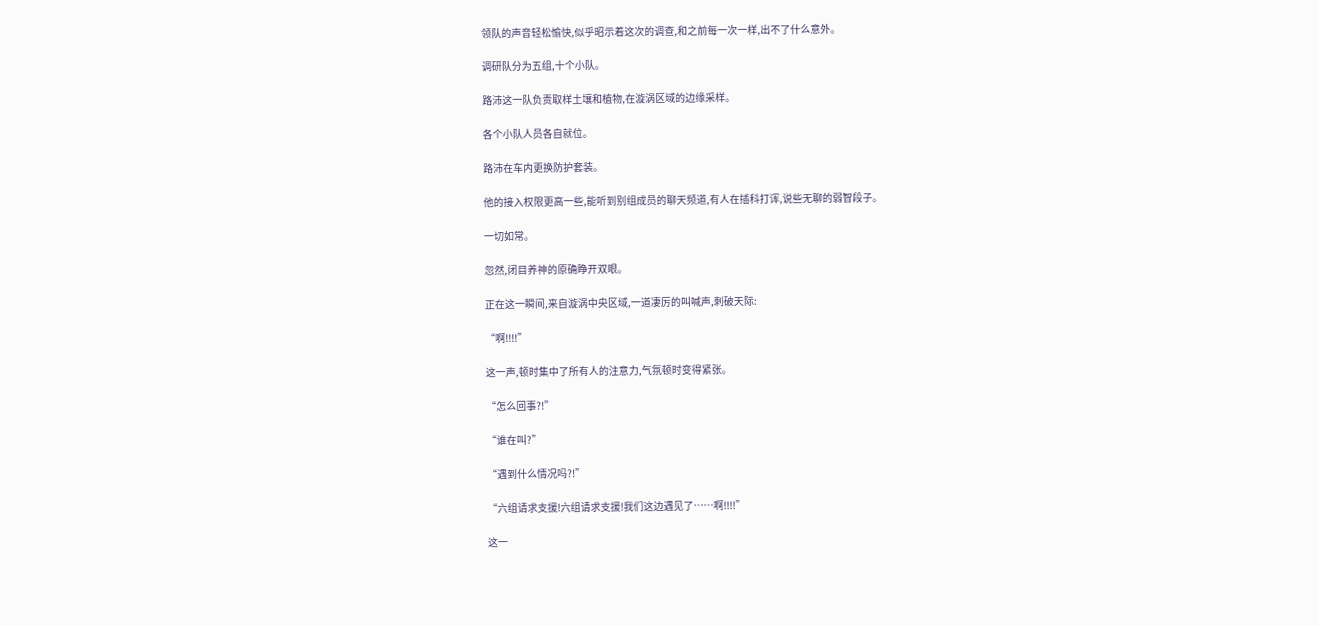领队的声音轻松愉快,似乎昭示着这次的调查,和之前每一次一样,出不了什么意外。

调研队分为五组,十个小队。

路沛这一队负责取样土壤和植物,在漩涡区域的边缘采样。

各个小队人员各自就位。

路沛在车内更换防护套装。

他的接入权限更高一些,能听到别组成员的聊天频道,有人在插科打诨,说些无聊的弱智段子。

一切如常。

忽然,闭目养神的原确睁开双眼。

正在这一瞬间,来自漩涡中央区域,一道凄厉的叫喊声,刺破天际:

“啊!!!!”

这一声,顿时集中了所有人的注意力,气氛顿时变得紧张。

“怎么回事?!”

“谁在叫?”

“遇到什么情况吗?!”

“六组请求支援!六组请求支援!我们这边遇见了……啊!!!!”

这一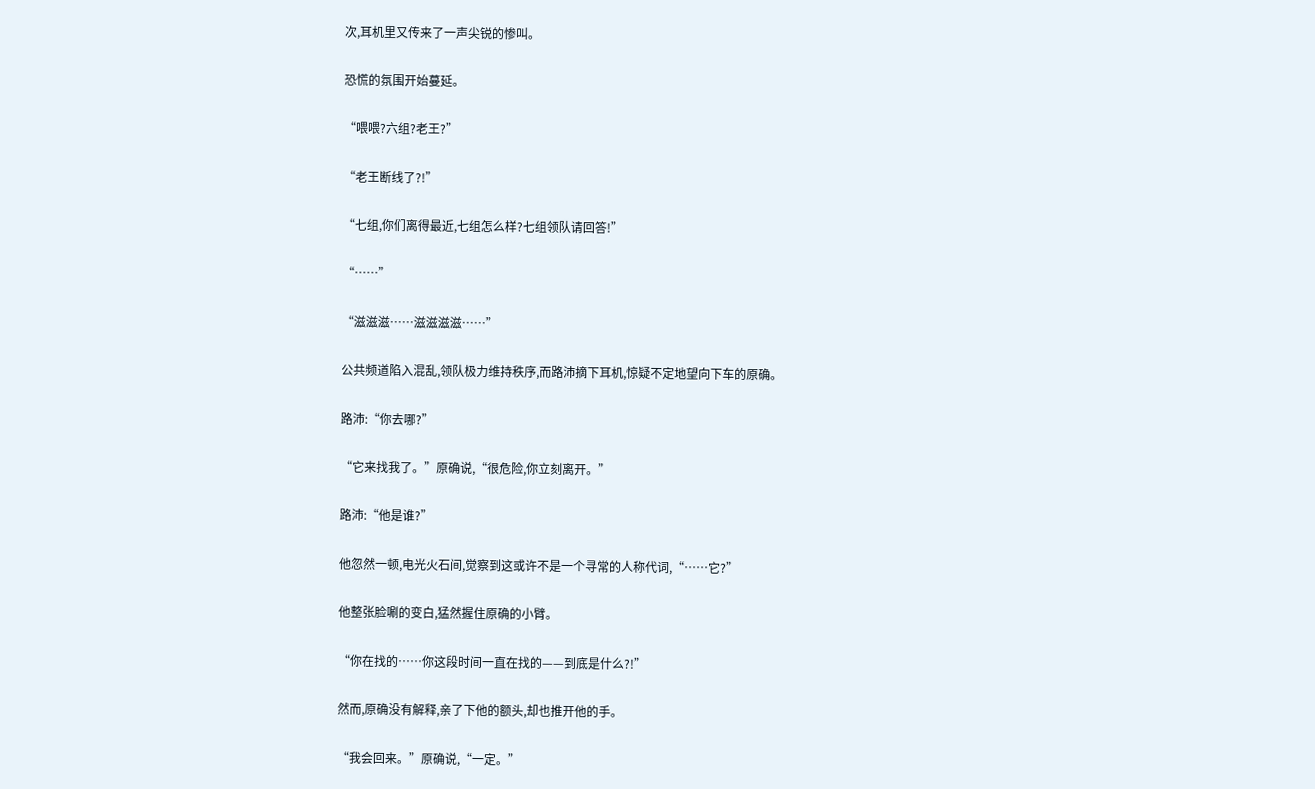次,耳机里又传来了一声尖锐的惨叫。

恐慌的氛围开始蔓延。

“喂喂?六组?老王?”

“老王断线了?!”

“七组,你们离得最近,七组怎么样?七组领队请回答!”

“……”

“滋滋滋……滋滋滋滋……”

公共频道陷入混乱,领队极力维持秩序,而路沛摘下耳机,惊疑不定地望向下车的原确。

路沛:“你去哪?”

“它来找我了。”原确说,“很危险,你立刻离开。”

路沛:“他是谁?”

他忽然一顿,电光火石间,觉察到这或许不是一个寻常的人称代词,“……它?”

他整张脸唰的变白,猛然握住原确的小臂。

“你在找的……你这段时间一直在找的——到底是什么?!”

然而,原确没有解释,亲了下他的额头,却也推开他的手。

“我会回来。”原确说,“一定。”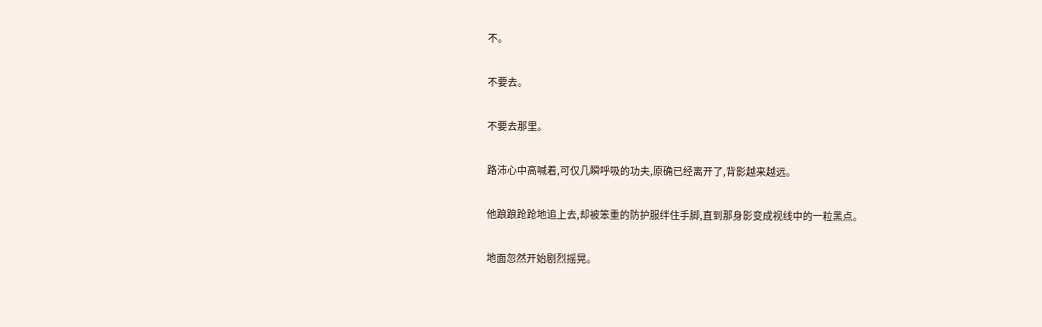不。

不要去。

不要去那里。

路沛心中高喊着,可仅几瞬呼吸的功夫,原确已经离开了,背影越来越远。

他踉踉跄跄地追上去,却被笨重的防护服绊住手脚,直到那身影变成视线中的一粒黑点。

地面忽然开始剧烈摇晃。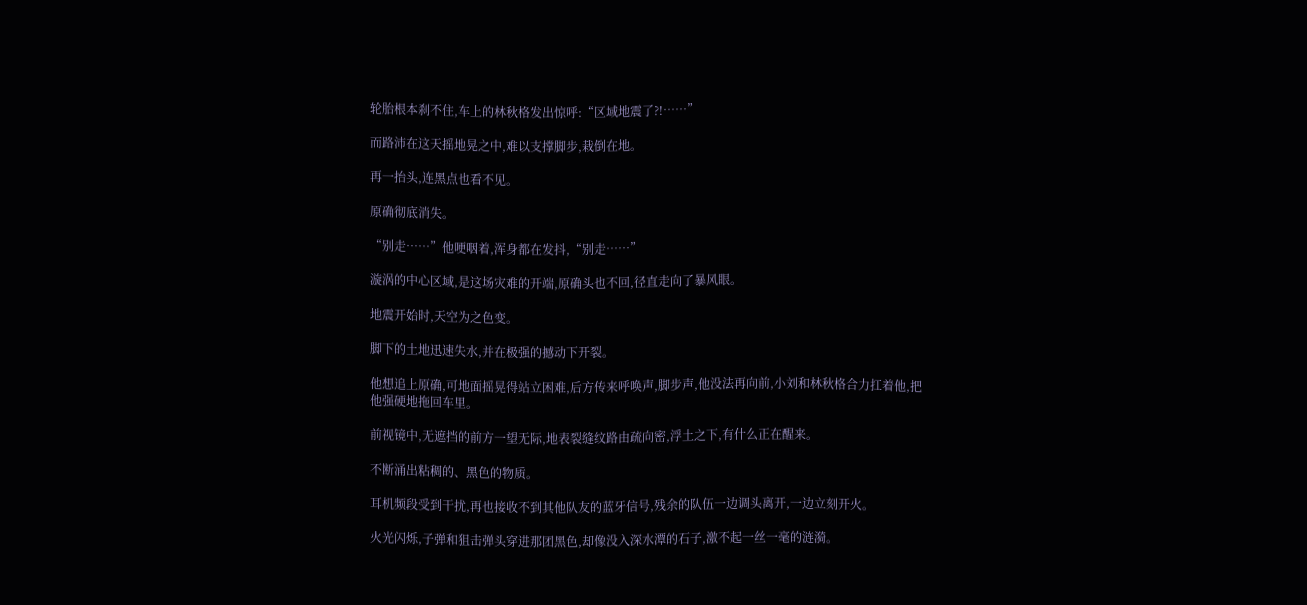轮胎根本刹不住,车上的林秋格发出惊呼:“区域地震了?!……”

而路沛在这天摇地晃之中,难以支撑脚步,栽倒在地。

再一抬头,连黑点也看不见。

原确彻底消失。

“别走……”他哽咽着,浑身都在发抖,“别走……”

漩涡的中心区域,是这场灾难的开端,原确头也不回,径直走向了暴风眼。

地震开始时,天空为之色变。

脚下的土地迅速失水,并在极强的撼动下开裂。

他想追上原确,可地面摇晃得站立困难,后方传来呼唤声,脚步声,他没法再向前,小刘和林秋格合力扛着他,把他强硬地拖回车里。

前视镜中,无遮挡的前方一望无际,地表裂缝纹路由疏向密,浮土之下,有什么正在醒来。

不断涌出粘稠的、黑色的物质。

耳机频段受到干扰,再也接收不到其他队友的蓝牙信号,残余的队伍一边调头离开,一边立刻开火。

火光闪烁,子弹和狙击弹头穿进那团黑色,却像没入深水潭的石子,激不起一丝一毫的涟漪。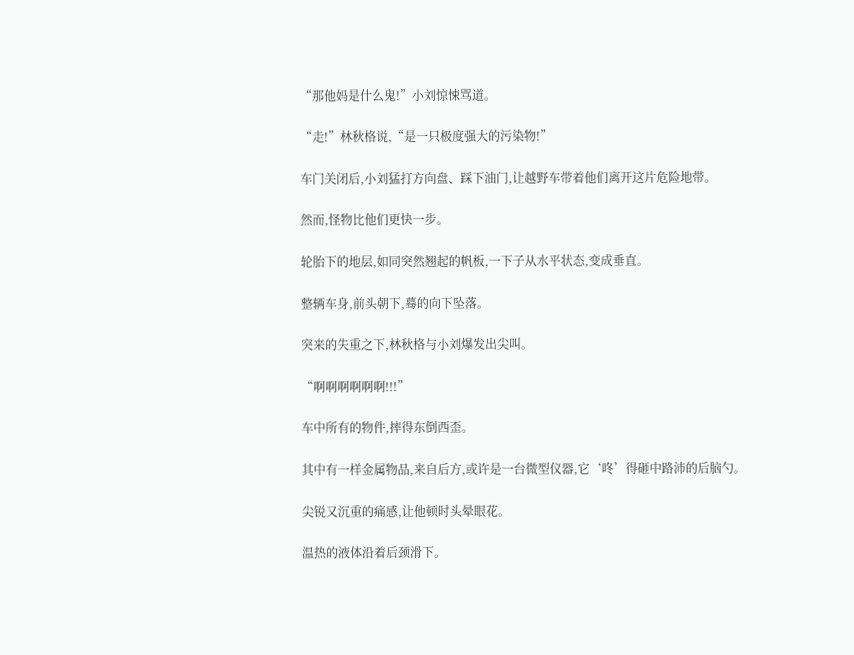“那他妈是什么鬼!”小刘惊悚骂道。

“走!”林秋格说,“是一只极度强大的污染物!”

车门关闭后,小刘猛打方向盘、踩下油门,让越野车带着他们离开这片危险地带。

然而,怪物比他们更快一步。

轮胎下的地层,如同突然翘起的帆板,一下子从水平状态,变成垂直。

整辆车身,前头朝下,蓦的向下坠落。

突来的失重之下,林秋格与小刘爆发出尖叫。

“啊啊啊啊啊啊!!!”

车中所有的物件,摔得东倒西歪。

其中有一样金属物品,来自后方,或许是一台微型仪器,它‘咚’得砸中路沛的后脑勺。

尖锐又沉重的痛感,让他顿时头晕眼花。

温热的液体沿着后颈滑下。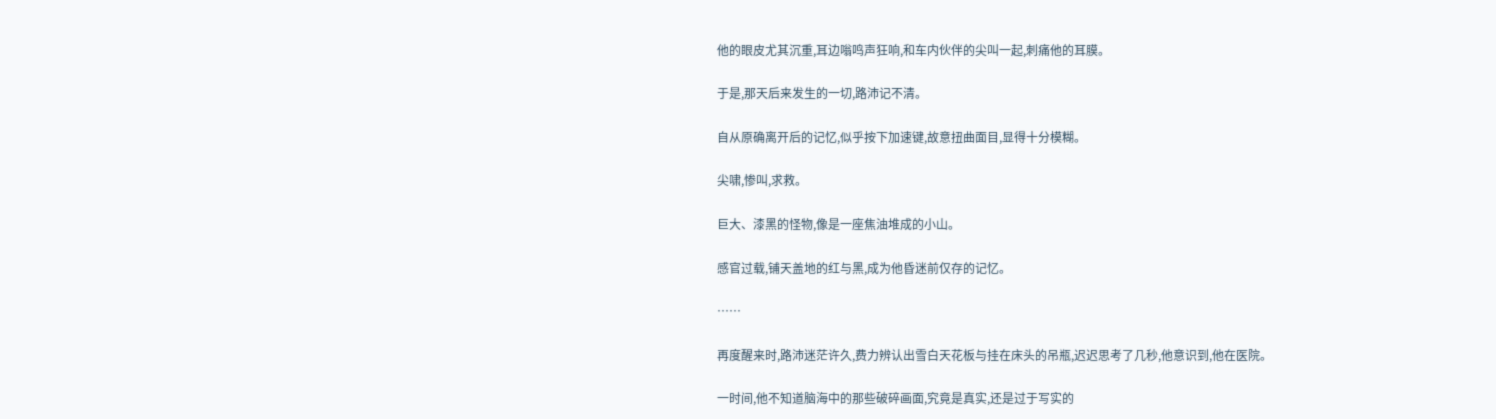他的眼皮尤其沉重,耳边嗡鸣声狂响,和车内伙伴的尖叫一起,刺痛他的耳膜。

于是,那天后来发生的一切,路沛记不清。

自从原确离开后的记忆,似乎按下加速键,故意扭曲面目,显得十分模糊。

尖啸,惨叫,求救。

巨大、漆黑的怪物,像是一座焦油堆成的小山。

感官过载,铺天盖地的红与黑,成为他昏迷前仅存的记忆。

……

再度醒来时,路沛迷茫许久,费力辨认出雪白天花板与挂在床头的吊瓶,迟迟思考了几秒,他意识到,他在医院。

一时间,他不知道脑海中的那些破碎画面,究竟是真实,还是过于写实的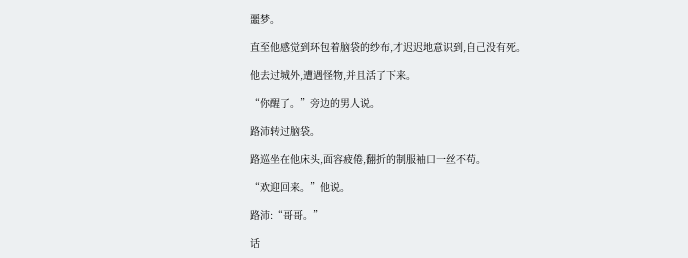噩梦。

直至他感觉到环包着脑袋的纱布,才迟迟地意识到,自己没有死。

他去过城外,遭遇怪物,并且活了下来。

“你醒了。”旁边的男人说。

路沛转过脑袋。

路巡坐在他床头,面容疲倦,翻折的制服袖口一丝不苟。

“欢迎回来。”他说。

路沛:“哥哥。”

话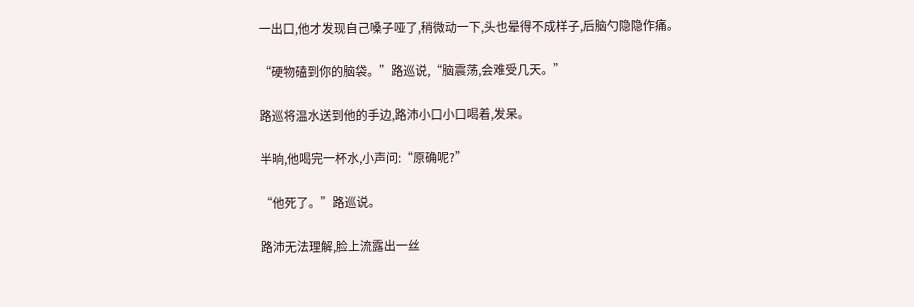一出口,他才发现自己嗓子哑了,稍微动一下,头也晕得不成样子,后脑勺隐隐作痛。

“硬物磕到你的脑袋。”路巡说,“脑震荡,会难受几天。”

路巡将温水送到他的手边,路沛小口小口喝着,发呆。

半晌,他喝完一杯水,小声问:“原确呢?”

“他死了。”路巡说。

路沛无法理解,脸上流露出一丝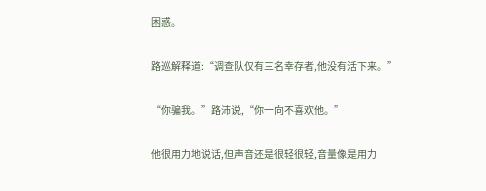困惑。

路巡解释道:“调查队仅有三名幸存者,他没有活下来。”

“你骗我。”路沛说,“你一向不喜欢他。”

他很用力地说话,但声音还是很轻很轻,音量像是用力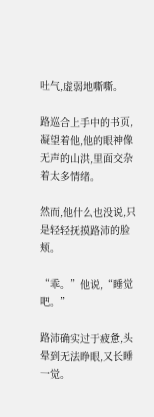吐气,虚弱地嘶嘶。

路巡合上手中的书页,凝望着他,他的眼神像无声的山洪,里面交杂着太多情绪。

然而,他什么也没说,只是轻轻抚摸路沛的脸颊。

“乖。”他说,“睡觉吧。”

路沛确实过于疲惫,头晕到无法睁眼,又长睡一觉。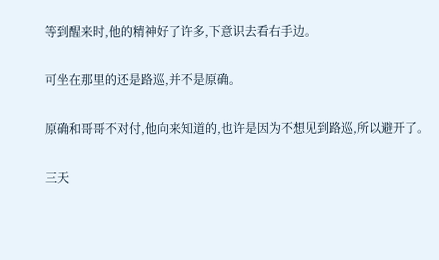等到醒来时,他的精神好了许多,下意识去看右手边。

可坐在那里的还是路巡,并不是原确。

原确和哥哥不对付,他向来知道的,也许是因为不想见到路巡,所以避开了。

三天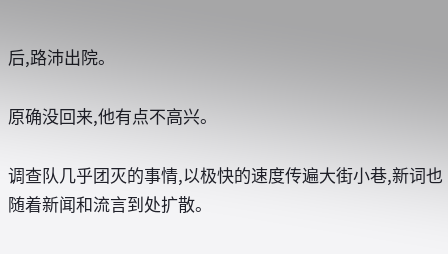后,路沛出院。

原确没回来,他有点不高兴。

调查队几乎团灭的事情,以极快的速度传遍大街小巷,新词也随着新闻和流言到处扩散。